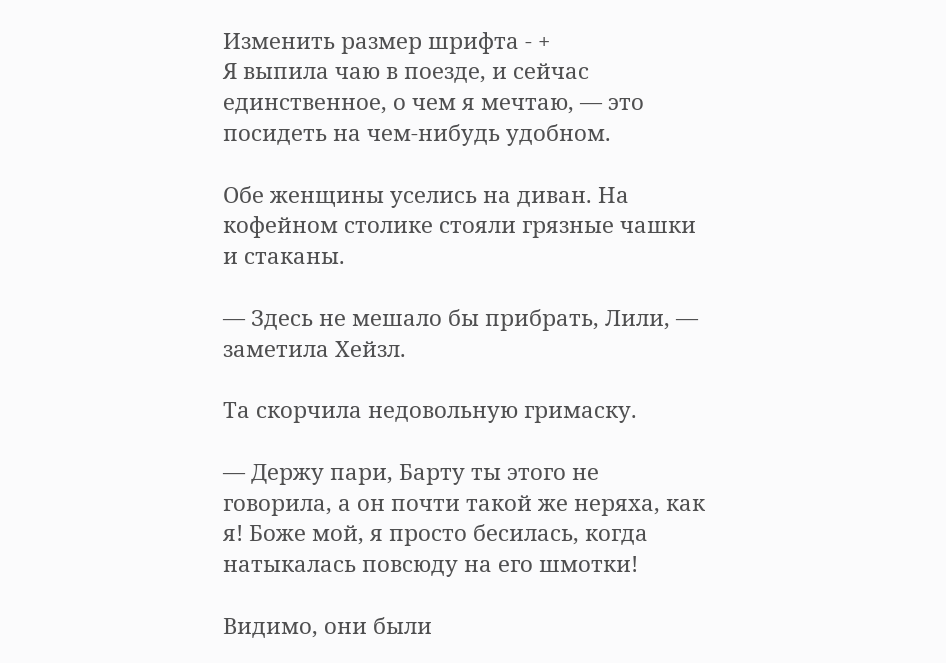Изменить размер шрифта - +
Я выпила чаю в поезде, и сейчас единственное, о чем я мечтаю, — это посидеть на чем-нибудь удобном.

Обе женщины уселись на диван. На кофейном столике стояли грязные чашки и стаканы.

— Здесь не мешало бы прибрать, Лили, — заметила Хейзл.

Та скорчила недовольную гримаску.

— Держу пари, Барту ты этого не говорила, а он почти такой же неряха, как я! Боже мой, я просто бесилась, когда натыкалась повсюду на его шмотки!

Видимо, они были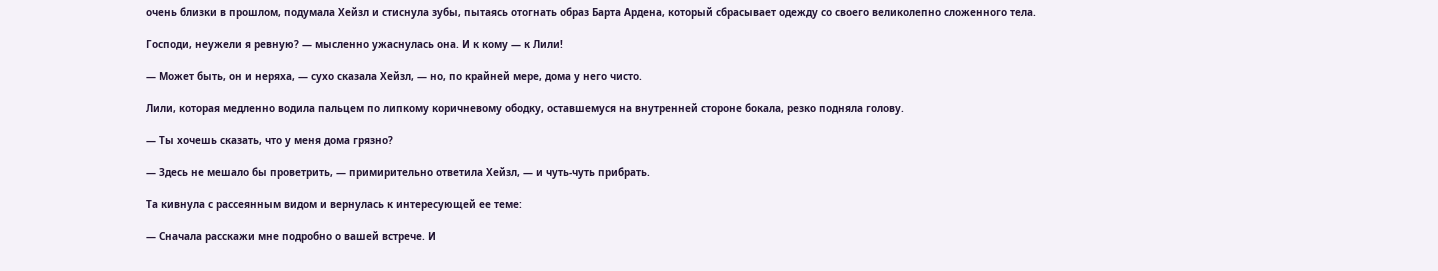очень близки в прошлом, подумала Хейзл и стиснула зубы, пытаясь отогнать образ Барта Ардена, который сбрасывает одежду со своего великолепно сложенного тела.

Господи, неужели я ревную? — мысленно ужаснулась она. И к кому — к Лили!

— Может быть, он и неряха, — сухо сказала Хейзл, — но, по крайней мере, дома у него чисто.

Лили, которая медленно водила пальцем по липкому коричневому ободку, оставшемуся на внутренней стороне бокала, резко подняла голову.

— Ты хочешь сказать, что у меня дома грязно?

— Здесь не мешало бы проветрить, — примирительно ответила Хейзл, — и чуть-чуть прибрать.

Та кивнула с рассеянным видом и вернулась к интересующей ее теме:

— Сначала расскажи мне подробно о вашей встрече. И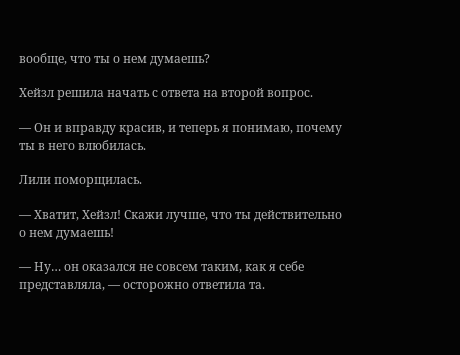вообще, что ты о нем думаешь?

Хейзл решила начать с ответа на второй вопрос.

— Он и вправду красив, и теперь я понимаю, почему ты в него влюбилась.

Лили поморщилась.

— Хватит, Хейзл! Скажи лучше, что ты действительно о нем думаешь!

— Ну… он оказался не совсем таким, как я себе представляла, — осторожно ответила та.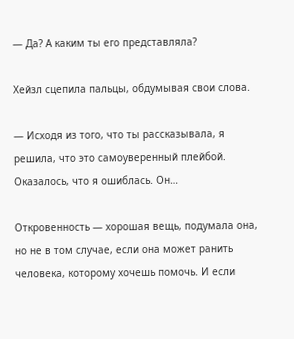— Да? А каким ты его представляла?

Хейзл сцепила пальцы, обдумывая свои слова.

— Исходя из того, что ты рассказывала, я решила, что это самоуверенный плейбой. Оказалось, что я ошиблась. Он…

Откровенность — хорошая вещь, подумала она, но не в том случае, если она может ранить человека, которому хочешь помочь. И если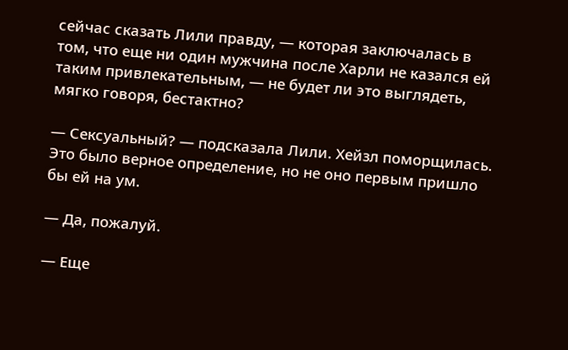сейчас сказать Лили правду, — которая заключалась в том, что еще ни один мужчина после Харли не казался ей таким привлекательным, — не будет ли это выглядеть, мягко говоря, бестактно?

— Сексуальный? — подсказала Лили. Хейзл поморщилась. Это было верное определение, но не оно первым пришло бы ей на ум.

— Да, пожалуй.

— Еще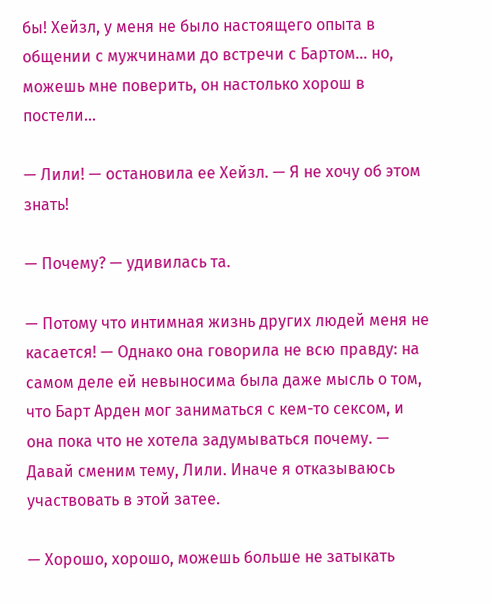бы! Хейзл, у меня не было настоящего опыта в общении с мужчинами до встречи с Бартом… но, можешь мне поверить, он настолько хорош в постели…

— Лили! — остановила ее Хейзл. — Я не хочу об этом знать!

— Почему? — удивилась та.

— Потому что интимная жизнь других людей меня не касается! — Однако она говорила не всю правду: на самом деле ей невыносима была даже мысль о том, что Барт Арден мог заниматься с кем-то сексом, и она пока что не хотела задумываться почему. — Давай сменим тему, Лили. Иначе я отказываюсь участвовать в этой затее.

— Хорошо, хорошо, можешь больше не затыкать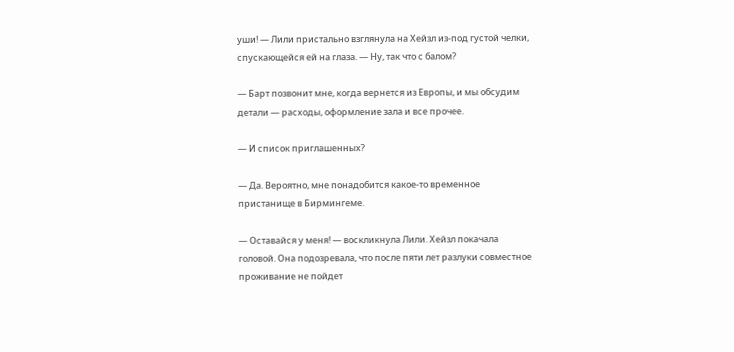уши! — Лили пристально взглянула на Хейзл из-под густой челки, спускающейся ей на глаза. — Ну, так что с балом?

— Барт позвонит мне, когда вернется из Европы, и мы обсудим детали — расходы, оформление зала и все прочее.

— И список приглашенных?

— Да. Вероятно, мне понадобится какое-то временное пристанище в Бирмингеме.

— Оставайся у меня! — воскликнула Лили. Хейзл покачала головой. Она подозревала, что после пяти лет разлуки совместное проживание не пойдет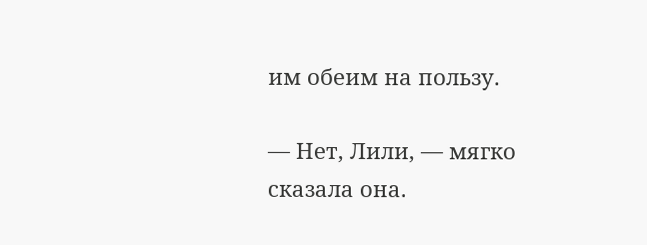им обеим на пользу.

— Нет, Лили, — мягко сказала она.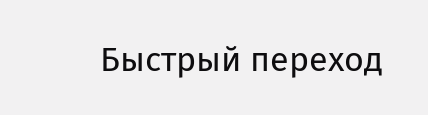Быстрый переход